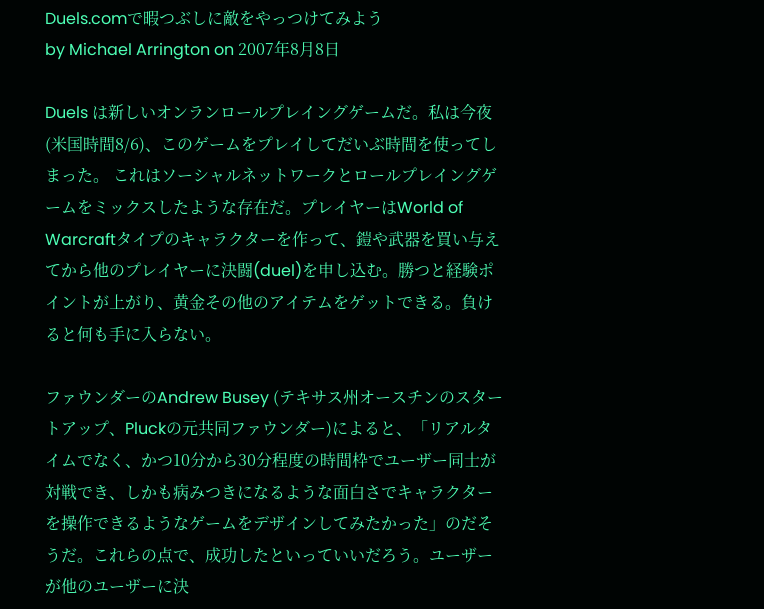Duels.comで暇つぶしに敵をやっつけてみよう
by Michael Arrington on 2007年8月8日

Duels は新しいオンランロールプレイングゲームだ。私は今夜(米国時間8/6)、このゲームをプレイしてだいぶ時間を使ってしまった。 これはソーシャルネットワークとロールプレイングゲームをミックスしたような存在だ。プレイヤーはWorld of Warcraftタイプのキャラクターを作って、鎧や武器を買い与えてから他のプレイヤーに決闘(duel)を申し込む。勝つと経験ポイントが上がり、黄金その他のアイテムをゲットできる。負けると何も手に入らない。

ファウンダーのAndrew Busey (テキサス州オースチンのスタートアップ、Pluckの元共同ファウンダー)によると、「リアルタイムでなく、かつ10分から30分程度の時間枠でユーザー同士が対戦でき、しかも病みつきになるような面白さでキャラクターを操作できるようなゲームをデザインしてみたかった」のだそうだ。これらの点で、成功したといっていいだろう。ユーザーが他のユーザーに決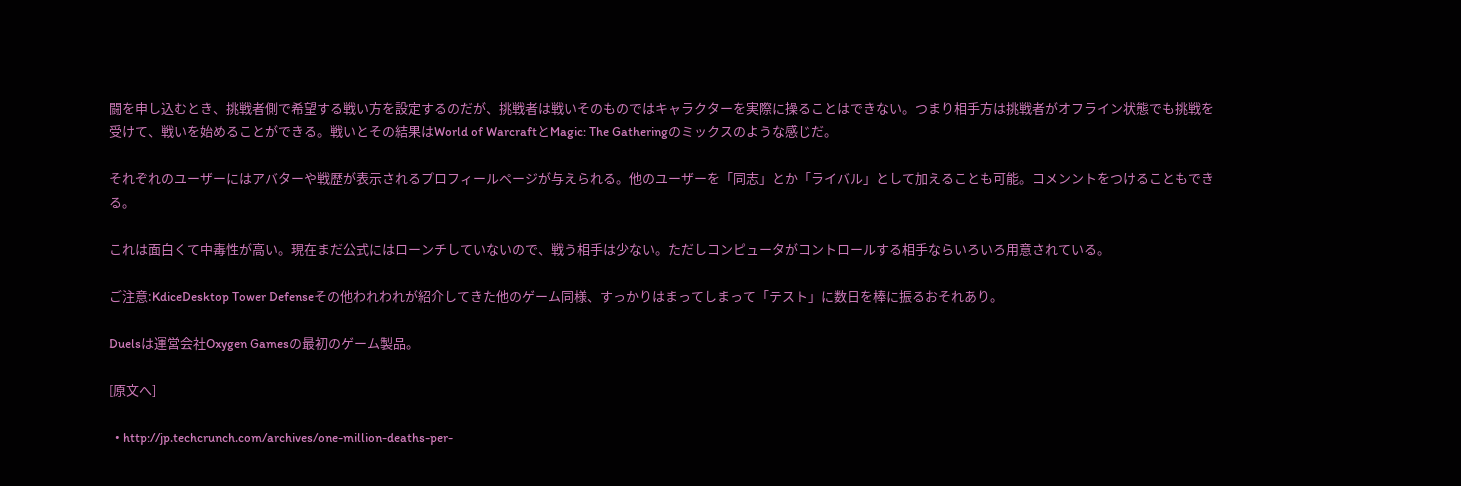闘を申し込むとき、挑戦者側で希望する戦い方を設定するのだが、挑戦者は戦いそのものではキャラクターを実際に操ることはできない。つまり相手方は挑戦者がオフライン状態でも挑戦を受けて、戦いを始めることができる。戦いとその結果はWorld of WarcraftとMagic: The Gatheringのミックスのような感じだ。

それぞれのユーザーにはアバターや戦歴が表示されるプロフィールページが与えられる。他のユーザーを「同志」とか「ライバル」として加えることも可能。コメンントをつけることもできる。

これは面白くて中毒性が高い。現在まだ公式にはローンチしていないので、戦う相手は少ない。ただしコンピュータがコントロールする相手ならいろいろ用意されている。

ご注意:KdiceDesktop Tower Defenseその他われわれが紹介してきた他のゲーム同様、すっかりはまってしまって「テスト」に数日を棒に振るおそれあり。

Duelsは運営会社Oxygen Gamesの最初のゲーム製品。

[原文へ]

  • http://jp.techcrunch.com/archives/one-million-deaths-per-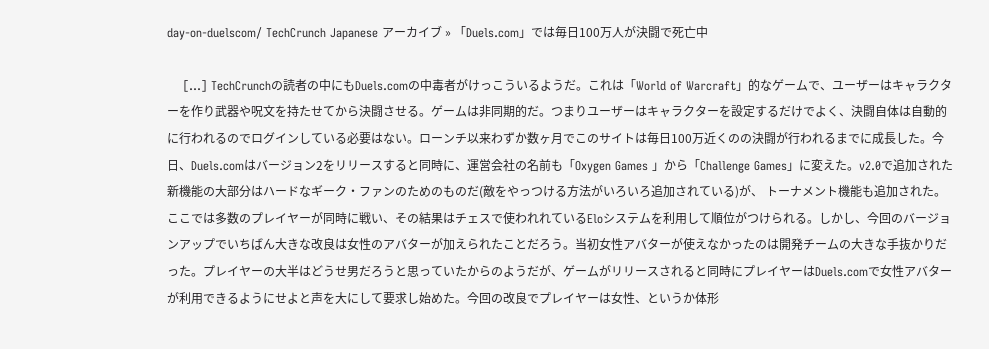day-on-duelscom/ TechCrunch Japanese アーカイブ » 「Duels.com」では毎日100万人が決闘で死亡中

    [...] TechCrunchの読者の中にもDuels.comの中毒者がけっこういるようだ。これは「World of Warcraft」的なゲームで、ユーザーはキャラクターを作り武器や呪文を持たせてから決闘させる。ゲームは非同期的だ。つまりユーザーはキャラクターを設定するだけでよく、決闘自体は自動的に行われるのでログインしている必要はない。ローンチ以来わずか数ヶ月でこのサイトは毎日100万近くのの決闘が行われるまでに成長した。今日、Duels.comはバージョン2をリリースすると同時に、運営会社の名前も「Oxygen Games 」から「Challenge Games」に変えた。v2.0で追加された新機能の大部分はハードなギーク・ファンのためのものだ(敵をやっつける方法がいろいろ追加されている)が、 トーナメント機能も追加された。ここでは多数のプレイヤーが同時に戦い、その結果はチェスで使われれているEloシステムを利用して順位がつけられる。しかし、今回のバージョンアップでいちばん大きな改良は女性のアバターが加えられたことだろう。当初女性アバターが使えなかったのは開発チームの大きな手抜かりだった。プレイヤーの大半はどうせ男だろうと思っていたからのようだが、ゲームがリリースされると同時にプレイヤーはDuels.comで女性アバターが利用できるようにせよと声を大にして要求し始めた。今回の改良でプレイヤーは女性、というか体形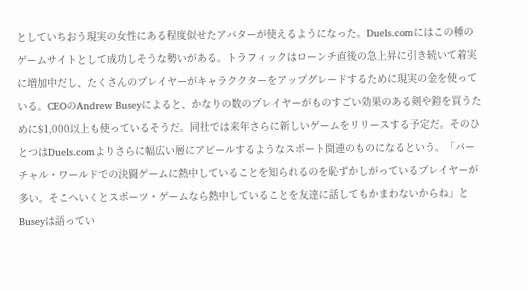としていちおう現実の女性にある程度似せたアバターが使えるようになった。Duels.comにはこの種のゲームサイトとして成功しそうな勢いがある。トラフィックはローンチ直後の急上昇に引き続いて着実に増加中だし、たくさんのプレイヤーがキャラククターをアップグレードするために現実の金を使っている。CEOのAndrew Buseyによると、かなりの数のプレイヤーがものすごい効果のある剣や鎧を買うために$1,000以上も使っているそうだ。同社では来年さらに新しいゲームをリリースする予定だ。そのひとつはDuels.comよりさらに幅広い層にアピールするようなスポート関連のものになるという。「バーチャル・ワールドでの決闘ゲームに熱中していることを知られるのを恥ずかしがっているプレイヤーが多い。そこへいくとスポーツ・ゲームなら熱中していることを友達に話してもかまわないからね」とBuseyは語ってい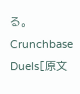る。Crunchbase Duels[原文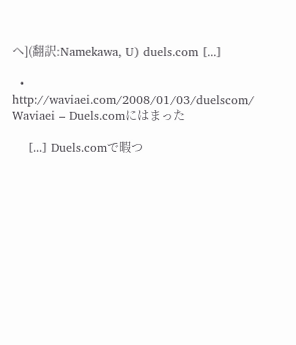へ](翻訳:Namekawa, U) duels.com [...]

  • http://waviaei.com/2008/01/03/duelscom/ Waviaei – Duels.comにはまった

    [...] Duels.comで暇つ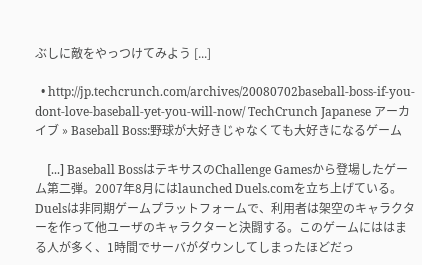ぶしに敵をやっつけてみよう [...]

  • http://jp.techcrunch.com/archives/20080702baseball-boss-if-you-dont-love-baseball-yet-you-will-now/ TechCrunch Japanese アーカイブ » Baseball Boss:野球が大好きじゃなくても大好きになるゲーム

    [...] Baseball BossはテキサスのChallenge Gamesから登場したゲーム第二弾。2007年8月にはlaunched Duels.comを立ち上げている。Duelsは非同期ゲームプラットフォームで、利用者は架空のキャラクターを作って他ユーザのキャラクターと決闘する。このゲームにははまる人が多く、1時間でサーバがダウンしてしまったほどだっ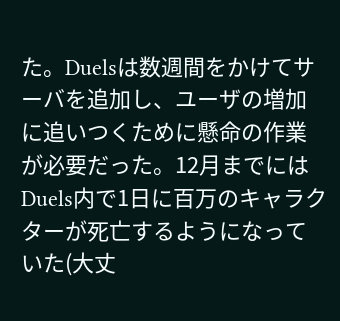た。Duelsは数週間をかけてサーバを追加し、ユーザの増加に追いつくために懸命の作業が必要だった。12月までにはDuels内で1日に百万のキャラクターが死亡するようになっていた(大丈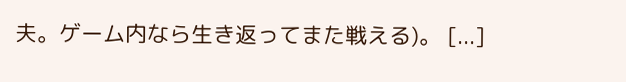夫。ゲーム内なら生き返ってまた戦える)。 [...]